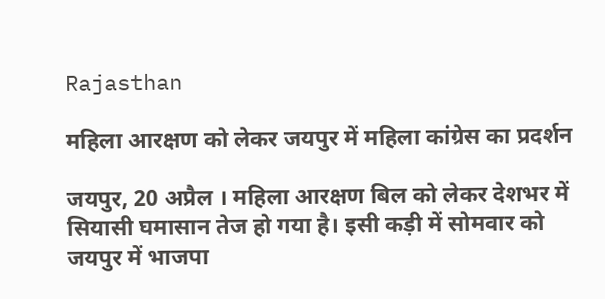Rajasthan

महिला आरक्षण को लेकर जयपुर में महिला कांग्रेस का प्रदर्शन

जयपुर, 20 अप्रैल । महिला आरक्षण बिल को लेकर देशभर में सियासी घमासान तेज हो गया है। इसी कड़ी में सोमवार को जयपुर में भाजपा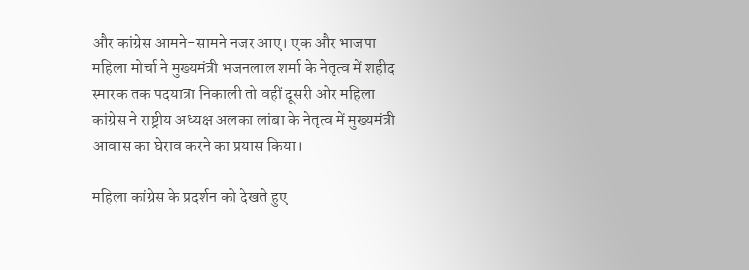और कांग्रेस आमने-सामने नजर आए। एक और भाजपा महिला मोर्चा ने मुख्यमंत्री भजनलाल शर्मा के नेतृत्व में शहीद स्मारक तक पदयात्रा निकाली तो वहीं दूसरी ओर महिला कांग्रेस ने राष्ट्रीय अध्यक्ष अलका लांबा के नेतृत्व में मुख्यमंत्री आवास का घेराव करने का प्रयास किया।

महिला कांग्रेस के प्रदर्शन को देखते हुए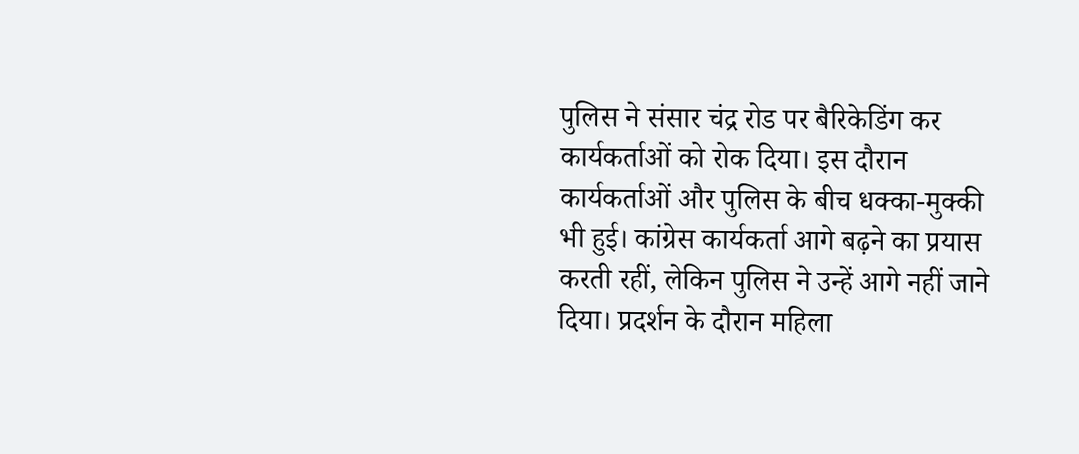पुलिस ने संसार चंद्र रोड पर बैरिकेडिंग कर कार्यकर्ताओं को रोक दिया। इस दौरान कार्यकर्ताओं और पुलिस के बीच धक्का-मुक्की भी हुई। कांग्रेस कार्यकर्ता आगे बढ़ने का प्रयास करती रहीं, लेकिन पुलिस ने उन्हें आगे नहीं जाने दिया। प्रदर्शन के दौरान महिला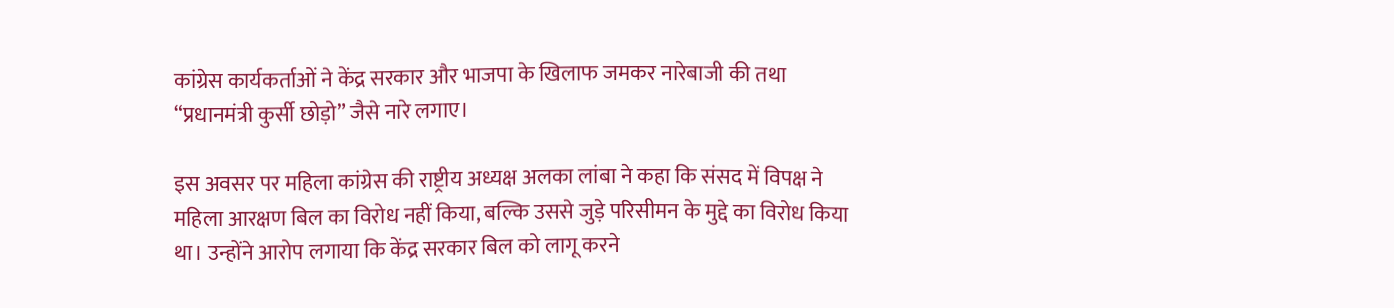कांग्रेस कार्यकर्ताओं ने केंद्र सरकार और भाजपा के खिलाफ जमकर नारेबाजी की तथा “प्रधानमंत्री कुर्सी छोड़ो” जैसे नारे लगाए।

इस अवसर पर महिला कांग्रेस की राष्ट्रीय अध्यक्ष अलका लांबा ने कहा कि संसद में विपक्ष ने महिला आरक्षण बिल का विरोध नहीं किया, बल्कि उससे जुड़े परिसीमन के मुद्दे का विरोध किया था। उन्होंने आरोप लगाया कि केंद्र सरकार बिल को लागू करने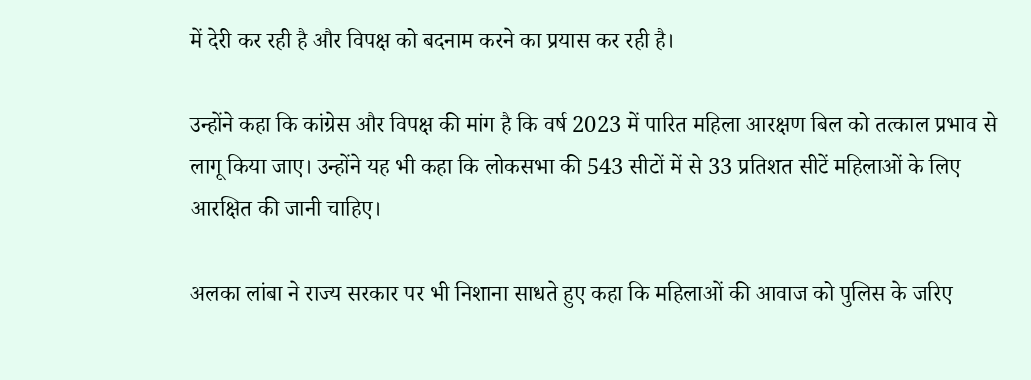में देरी कर रही है और विपक्ष को बदनाम करने का प्रयास कर रही है।

उन्होंने कहा कि कांग्रेस और विपक्ष की मांग है कि वर्ष 2023 में पारित महिला आरक्षण बिल को तत्काल प्रभाव से लागू किया जाए। उन्होंने यह भी कहा कि लोकसभा की 543 सीटों में से 33 प्रतिशत सीटें महिलाओं के लिए आरक्षित की जानी चाहिए।

अलका लांबा ने राज्य सरकार पर भी निशाना साधते हुए कहा कि महिलाओं की आवाज को पुलिस के जरिए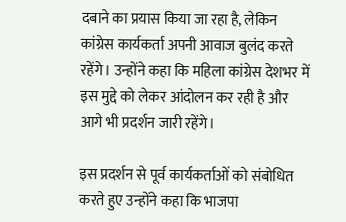दबाने का प्रयास किया जा रहा है, लेकिन कांग्रेस कार्यकर्ता अपनी आवाज बुलंद करते रहेंगे। उन्होंने कहा कि महिला कांग्रेस देशभर में इस मुद्दे को लेकर आंदोलन कर रही है और आगे भी प्रदर्शन जारी रहेंगे।

इस प्रदर्शन से पूर्व कार्यकर्ताओं को संबोधित करते हुए उन्होंने कहा कि भाजपा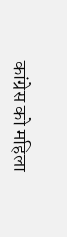कांग्रेस को महिला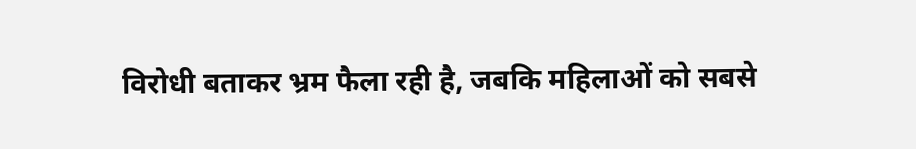विरोधी बताकर भ्रम फैला रही है, जबकि महिलाओं को सबसे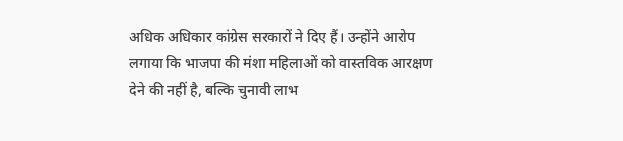अधिक अधिकार कांग्रेस सरकारों ने दिए हैं। उन्होंने आरोप लगाया कि भाजपा की मंशा महिलाओं को वास्तविक आरक्षण देने की नहीं है, बल्कि चुनावी लाभ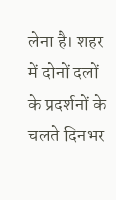लेना है। शहर में दोनों दलों के प्रदर्शनों के चलते दिनभर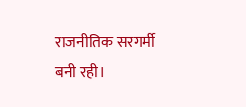राजनीतिक सरगर्मी बनी रही।